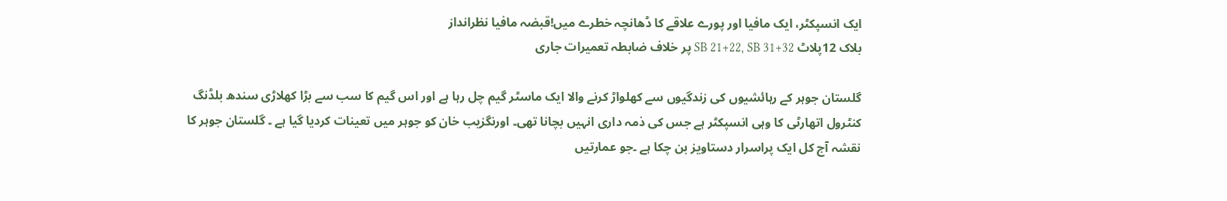ایک انسپکٹر، ایک مافیا اور پورے علاقے کا ڈھانچہ خطرے میں!قبضہ مافیا نظرانداز
بلاک 12پلاٹ SB 21+22, SB 31+32 پر خلاف ضابطہ تعمیرات جاری

گلستان جوہر کے رہائشیوں کی زندگیوں سے کھلواڑ کرنے والا ایک ماسٹر گیم چل رہا ہے اور اس گیم کا سب سے بڑا کھلاڑی سندھ بلڈنگ کنٹرول اتھارٹی کا وہی انسپکٹر ہے جس کی ذمہ داری انہیں بچانا تھی۔ اورنگزیب خان کو جوہر میں تعینات کردیا گیا ہے ۔ گلستان جوہر کا نقشہ آج کل ایک پراسرار دستاویز بن چکا ہے ۔جو عمارتیں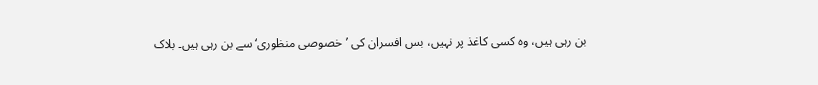بن رہی ہیں، وہ کسی کاغذ پر نہیں، بس افسران کی ’خصوصی منظوری‘ سے بن رہی ہیں۔ بلاک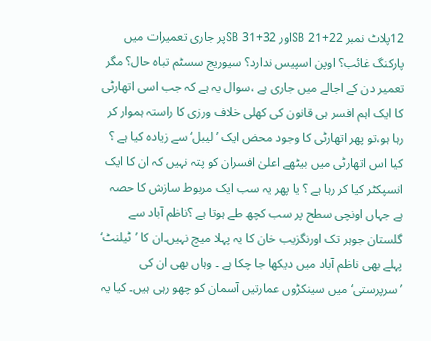12پلاٹ نمبر SB 21+22اور SB 31+32پر جاری تعمیرات میں پارکنگ غائب؟ اوپن اسپیس ندارد؟ سیوریج سسٹم تباہ حال؟ مگر تعمیر دن کے اجالے میں جاری ہے ،سوال یہ ہے کہ جب اسی اتھارٹی کا ایک اہم افسر ہی قانون کی کھلی خلاف ورزی کا راستہ ہموار کر رہا ہو،تو پھر اتھارٹی کا وجود محض ایک ’لیبل‘ سے زیادہ کیا ہے ؟ کیا اس اتھارٹی میں بیٹھے اعلیٰ افسران کو پتہ نہیں کہ ان کا ایک انسپکٹر کیا کر رہا ہے ؟ یا پھر یہ سب ایک مربوط سازش کا حصہ ہے جہاں اونچی سطح پر سب کچھ طے ہوتا ہے ؟ناظم آباد سے گلستان جوہر تک اورنگزیب خان کا یہ پہلا میچ نہیں۔ان کا ’ٹیلنٹ‘ پہلے بھی ناظم آباد میں دیکھا جا چکا ہے ۔ وہاں بھی ان کی ’سرپرستی‘ میں سینکڑوں عمارتیں آسمان کو چھو رہی ہیں۔ کیا یہ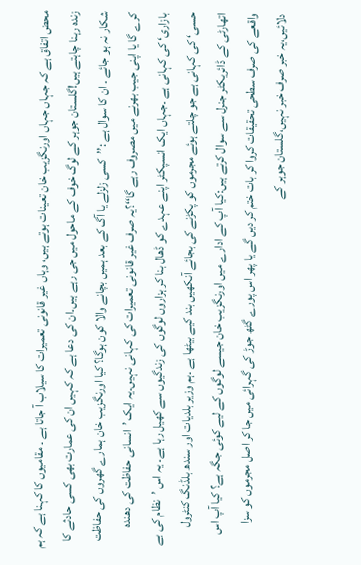محض اتفاق ہے کہ جہاں جہاں اورنگزیب خان تعینات ہوتے ہیں، وہاں غیر قانونی تعمیرات کا سیلاب آ جاتا ہے ۔ مقامیوں کا کہنا ہے کہ ہم زندہ رہنا چاہتے ہیں!گلستان جوہر کے لوگ خوف کے ماحول میں جی رہے ہیں۔ان کی دعا ہے کہ کہیں ان کی عمارت بھی کسی حادثے کا شکار نہ ہو جائے ۔ ان کا سوال ہے :’’کسی زلزلے یا آگ کے بعد ہمیں بچانے والا کون ہوگا؟ کیا اورنگزیب خان ہمارے گھروں کی حفاظت کرے گا یا اپنی جیب بھرنے میں مصروف رہے گا‘‘؟یہ صرف غیر قانونی تعمیرات کی کہانی نہیں۔یہ ایک ’انسانی حفاظت کی دھندہ بازاری‘ کی کہانی ہے ۔جہاں ایک انسپکٹر اپنے عہدے کو ڈھال بنا کر ہزاروں لوگوں کی زندگیوں سے کھیل رہا ہے۔ یہ اس ’نظام کی بے حسی‘ کی کہانی ہے جو چلتے ہوئے مجرموں کو پکڑنے کی بجائے آنکھیں بند کیے بیٹھا ہے ۔ہم وزیر بلدیات اور سندھ بلڈنگ کنٹرول اتھارٹی کے ڈائریکٹر جنرل سے سوال کرتے ہیں:کیا آپ کے ادارے میں اورنگزیب خان جیسے لوگوں کے لیے کوئی جگہ ہے؟ کیا آپ اس واقعے کی صرف سطحی تحقیقات کروا کر بات ختم کر دیں گے یا پھر اس پورے گٹھ جوڑ کی گہرائی میں جا کر اصل مجرموں کو سزا دلائیں،یہ خبر صرف خبر نہیں،گلستان جوہر کے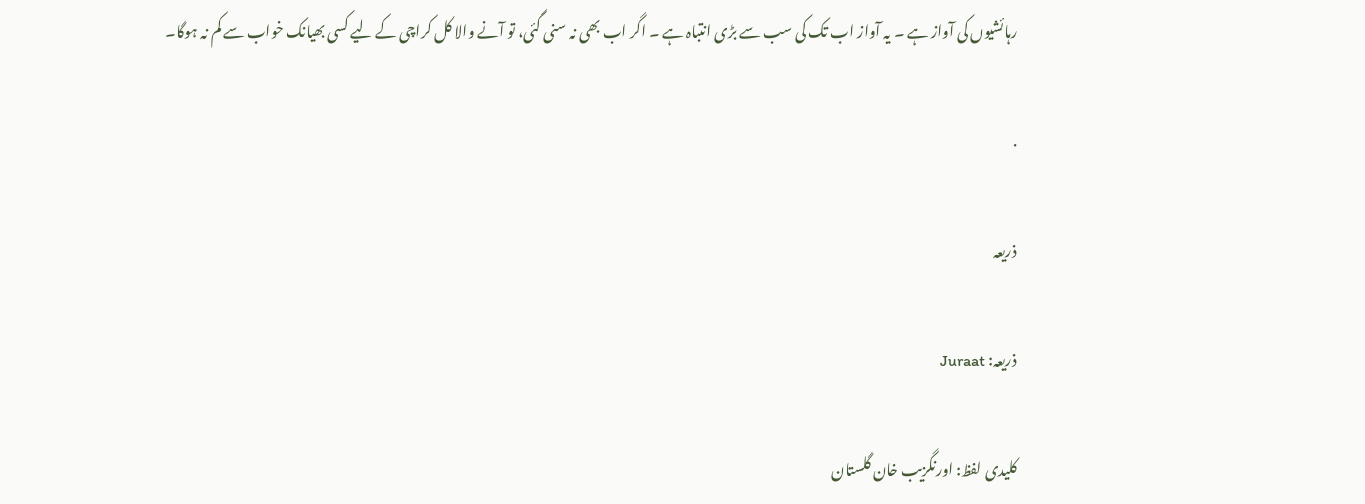رہائشیوں کی آواز ہے ۔ یہ آواز اب تک کی سب سے بڑی انتباہ ہے ۔ اگر اب بھی نہ سنی گئی، تو آنے والا کل کراچی کے لیے کسی بھیانک خواب سے کم نہ ہوگا۔

.

ذریعہ

ذریعہ: Juraat

کلیدی لفظ: اورنگزیب خان گلستان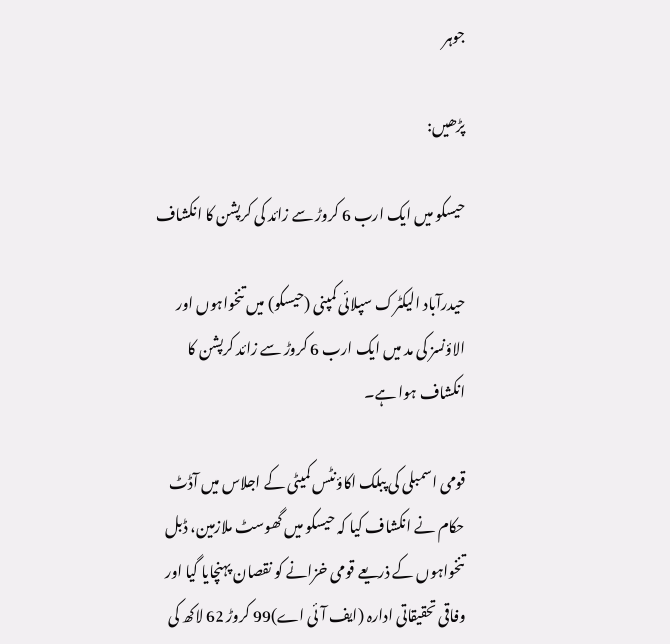جوہر

پڑھیں:

حیسکو میں ایک ارب 6 کروڑ سے زائد کی کرپشن کا انکشاف

حیدرآباد الیکٹرک سپلائی کمپنی (حیسکو) میں تنخواہوں اور الاؤنسز کی مد میں ایک ارب 6 کروڑ سے زائد کرپشن کا انکشاف ہوا ہے۔

قومی اسمبلی کی پبلک اکاؤنٹس کمیٹی کے اجلاس میں آڈٹ حکام نے انکشاف کیا کہ حیسکو میں گھوسٹ ملازمین، ڈبل تنخواہوں کے ذریعے قومی خزانے کو نقصان پہنچایا گیا اور وفاقی تحقیقاتی ادارہ (ایف آئی اے)99 کروڑ 62 لاکھ کی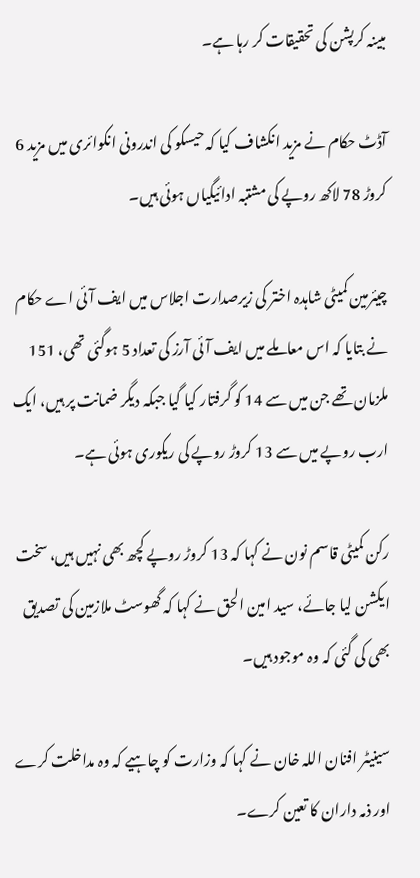مبینہ کرپشن کی تحقیقات کر رہا ہے۔

آڈٹ حکام نے مزید انکشاف کیا کہ حیسکو کی اندرونی انکوائری میں مزید 6 کروڑ 78 لاکھ روپے کی مشتبہ ادائیگیاں ہوئی ہیں۔

چیئرمین کمیٹی شاہدہ اختر کی زیرصدارت اجلاس میں ایف آئی اے حکام نے بتایا کہ اس معاملے میں ایف آئی آرز کی تعداد 5 ہوگئی تھی، 151 ملزمان تھے جن میں سے 14 کو گرفتار کیا گیا جبکہ دیگر ضمانت پر ہیں، ایک ارب روپے میں سے 13 کروڑ روپے کی ریکوری ہوئی ہے۔

رکن کمیٹی قاسم نون نے کہا کہ 13 کروڑ روپے کچھ بھی نہیں ہیں، سخت ایکشن لیا جائے، سید امین الحق نے کہا کہ گھوسٹ ملازمین کی تصدیق بھی کی گئی کہ وہ موجود ہیں۔

سینیٹر افنان اللہ خان نے کہا کہ وزارت کو چاہیے کہ وہ مداخلت کرے اور ذمہ داران کا تعین کرے۔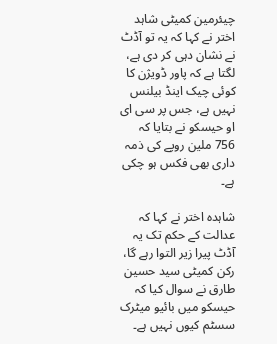چیئرمین کمیٹی شاہد اختر نے کہا کہ یہ تو آڈٹ نے نشان دہی کر دی ہے، لگتا ہے کہ پاور ڈویژن کا کوئی چیک اینڈ بیلنس نہیں ہے، جس پر سی ای او حیسکو نے بتایا کہ 756 ملین روپے کی ذمہ داری بھی فکس ہو چکی ہے۔

شاہدہ اختر نے کہا کہ عدالت کے حکم تک یہ آڈٹ پیرا زیر التوا رہے گا، رکن کمیٹی سید حسین طارق نے سوال کیا کہ حیسکو میں بائیو میٹرک سسٹم کیوں نہیں ہے۔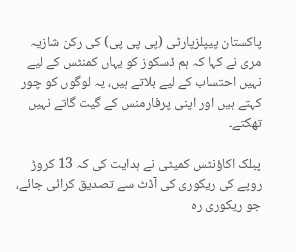پاکستان پیپلزپارٹی (پی پی پی) کی رکن شازیہ مری نے کہا کہ ہم ڈسکوز کو یہاں کمنٹس کے لیے نہیں احتساب کے لیے بلاتے ہیں، یہ لوگوں کو چور کہتے ہیں اور اپنی پرفارمنس کے گیت گاتے نہیں تھکتے۔

پبلک اکاؤنٹس کمیٹی نے ہدایت کی کہ 13 کروڑ روپے کی ریکوری کی آڈٹ سے تصدیق کرائی جائے، جو ریکوری رہ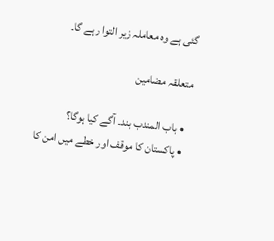گئی ہے وہ معاملہ زیر التوا رہے گا۔

متعلقہ مضامین

  • باب المندب بند۔ آگے کیا ہوگا؟
  • پاکستان کا موقف اور خطے میں امن کا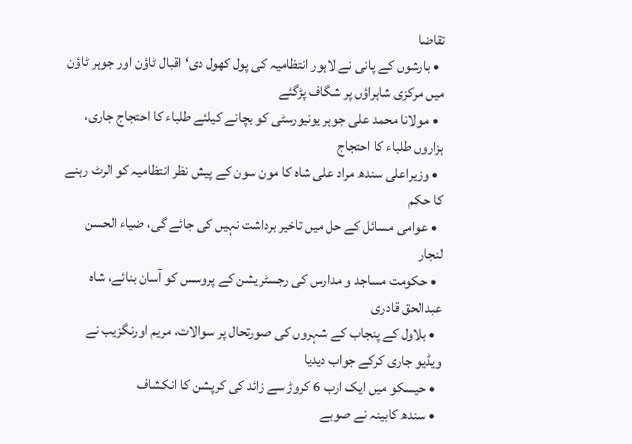تقاضا
  • بارشوں کے پانی نے لاہور انتظامیہ کی پول کھول دی‘ اقبال ٹاؤن اور جوہر ٹاؤن میں مرکزی شاہراؤں پر شگاف پڑگئے
  • مولانا محمد علی جوہر یونیورسٹی کو بچانے کیلئے طلباء کا احتجاج جاری، ہزاروں طلباء کا احتجاج
  • وزیراعلی سندھ مراد علی شاہ کا مون سون کے پیش نظر انتظامیہ کو الرٹ رہنے کا حکم
  • عوامی مسائل کے حل میں تاخیر برداشت نہیں کی جائے گی، ضیاء الحسن لنجار
  • حکومت مساجد و مدارس کی رجسٹریشن کے پروسس کو آسان بنائے، شاہ عبدالحق قادری
  • بلاول کے پنجاب کے شہروں کی صورتحال پر سوالات، مریم اورنگزیب نے ویڈیو جاری کرکے جواب دیدیا
  • حیسکو میں ایک ارب 6 کروڑ سے زائد کی کرپشن کا انکشاف
  • سندھ کابینہ نے صوبے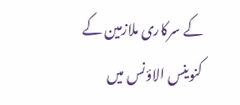کے سرکاری ملازمین کے کنوینس الاؤنس میں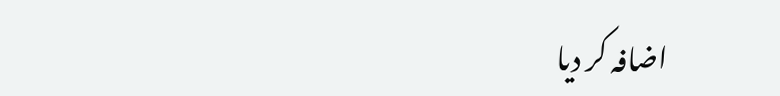اضافہ کر دیا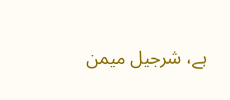ہے، شرجیل میمن